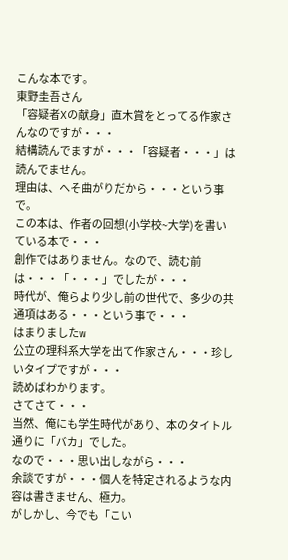こんな本です。
東野圭吾さん
「容疑者Xの献身」直木賞をとってる作家さんなのですが・・・
結構読んでますが・・・「容疑者・・・」は読んでません。
理由は、へそ曲がりだから・・・という事で。
この本は、作者の回想(小学校~大学)を書いている本で・・・
創作ではありません。なので、読む前は・・・「・・・」でしたが・・・
時代が、俺らより少し前の世代で、多少の共通項はある・・・という事で・・・
はまりましたw
公立の理科系大学を出て作家さん・・・珍しいタイプですが・・・
読めばわかります。
さてさて・・・
当然、俺にも学生時代があり、本のタイトル通りに「バカ」でした。
なので・・・思い出しながら・・・
余談ですが・・・個人を特定されるような内容は書きません、極力。
がしかし、今でも「こい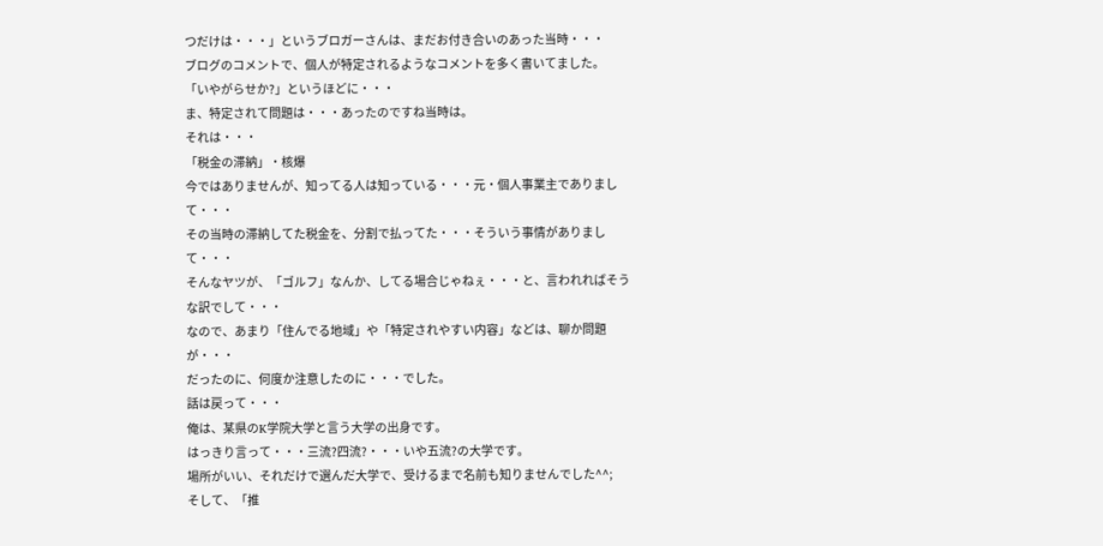つだけは・・・」というブロガーさんは、まだお付き合いのあった当時・・・
ブログのコメントで、個人が特定されるようなコメントを多く書いてました。
「いやがらせか?」というほどに・・・
ま、特定されて問題は・・・あったのですね当時は。
それは・・・
「税金の滞納」・核爆
今ではありませんが、知ってる人は知っている・・・元・個人事業主でありまして・・・
その当時の滞納してた税金を、分割で払ってた・・・そういう事情がありまして・・・
そんなヤツが、「ゴルフ」なんか、してる場合じゃねぇ・・・と、言われればそうな訳でして・・・
なので、あまり「住んでる地域」や「特定されやすい内容」などは、聊か問題が・・・
だったのに、何度か注意したのに・・・でした。
話は戻って・・・
俺は、某県のK学院大学と言う大学の出身です。
はっきり言って・・・三流?四流?・・・いや五流?の大学です。
場所がいい、それだけで選んだ大学で、受けるまで名前も知りませんでした^^;
そして、「推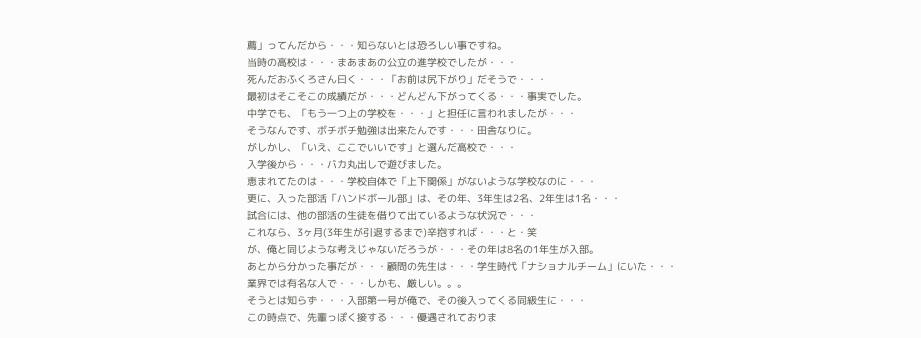薦」ってんだから・・・知らないとは恐ろしい事ですね。
当時の高校は・・・まあまあの公立の進学校でしたが・・・
死んだおふくろさん曰く・・・「お前は尻下がり」だそうで・・・
最初はそこそこの成績だが・・・どんどん下がってくる・・・事実でした。
中学でも、「もう一つ上の学校を・・・」と担任に言われましたが・・・
そうなんです、ボチボチ勉強は出来たんです・・・田舎なりに。
がしかし、「いえ、ここでいいです」と選んだ高校で・・・
入学後から・・・バカ丸出しで遊びました。
恵まれてたのは・・・学校自体で「上下関係」がないような学校なのに・・・
更に、入った部活「ハンドボール部」は、その年、3年生は2名、2年生は1名・・・
試合には、他の部活の生徒を借りて出ているような状況で・・・
これなら、3ヶ月(3年生が引退するまで)辛抱すれば・・・と・笑
が、俺と同じような考えじゃないだろうが・・・その年は8名の1年生が入部。
あとから分かった事だが・・・顧問の先生は・・・学生時代「ナショナルチーム」にいた・・・
業界では有名な人で・・・しかも、厳しい。。。
そうとは知らず・・・入部第一号が俺で、その後入ってくる同級生に・・・
この時点で、先輩っぽく接する・・・優遇されておりま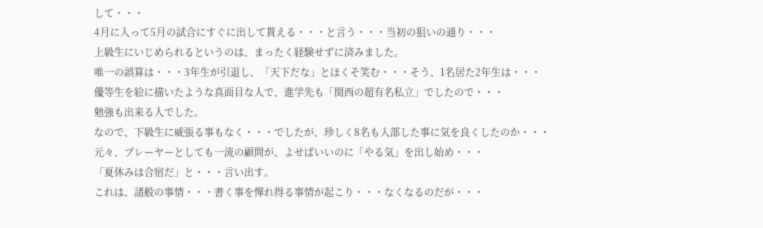して・・・
4月に入って5月の試合にすぐに出して貰える・・・と言う・・・当初の狙いの通り・・・
上級生にいじめられるというのは、まったく経験せずに済みました。
唯一の誤算は・・・3年生が引退し、「天下だな」とほくそ笑む・・・そう、1名居た2年生は・・・
優等生を絵に描いたような真面目な人で、進学先も「関西の超有名私立」でしたので・・・
勉強も出来る人でした。
なので、下級生に威張る事もなく・・・でしたが、珍しく8名も入部した事に気を良くしたのか・・・
元々、プレーヤーとしても一流の顧問が、よせばいいのに「やる気」を出し始め・・・
「夏休みは合宿だ」と・・・言い出す。
これは、諸般の事情・・・書く事を憚れ得る事情が起こり・・・なくなるのだが・・・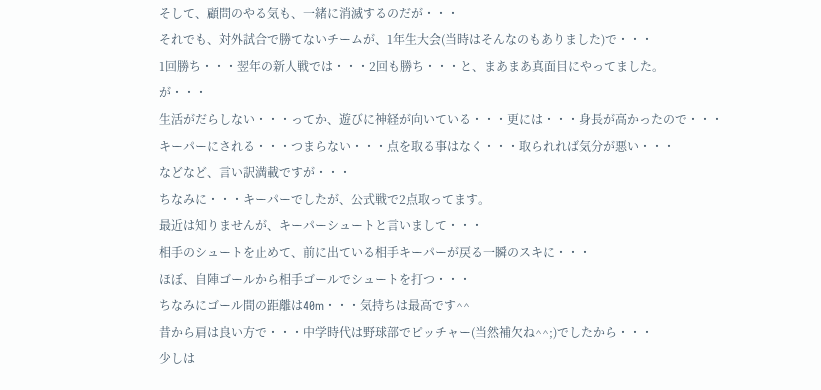そして、顧問のやる気も、一緒に消滅するのだが・・・
それでも、対外試合で勝てないチームが、1年生大会(当時はそんなのもありました)で・・・
1回勝ち・・・翌年の新人戦では・・・2回も勝ち・・・と、まあまあ真面目にやってました。
が・・・
生活がだらしない・・・ってか、遊びに神経が向いている・・・更には・・・身長が高かったので・・・
キーパーにされる・・・つまらない・・・点を取る事はなく・・・取られれば気分が悪い・・・
などなど、言い訳満載ですが・・・
ちなみに・・・キーパーでしたが、公式戦で2点取ってます。
最近は知りませんが、キーパーシュートと言いまして・・・
相手のシュートを止めて、前に出ている相手キーパーが戻る一瞬のスキに・・・
ほぼ、自陣ゴールから相手ゴールでシュートを打つ・・・
ちなみにゴール間の距離は40m・・・気持ちは最高です^^
昔から肩は良い方で・・・中学時代は野球部でピッチャー(当然補欠ね^^;)でしたから・・・
少しは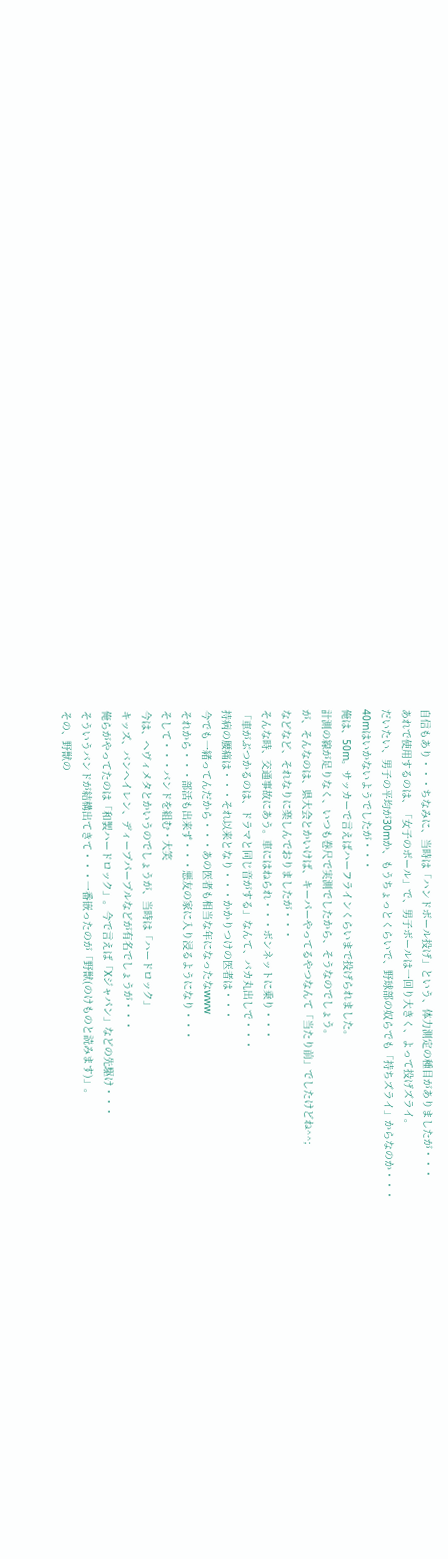自信もあり・・・ちなみに、当時は「ハンドボール投げ」という、体力測定の種目がありましたが・・・
あれで使用するのは、「女子のボール」で、男子ボールは一回り大きく、よって投げズライ。
だいたい、男子の平均が30mか、もうちょっとくらいで、野球部の奴らでも「持ちズライ」からなのか・・・
40mはいかないようでしたが・・・
俺は、50m。サッカーで言えばハーフラインくらいまで投げられました。
計測の線が足りなく、いつも巻尺で実測でしたから、そうなのでしょう。
が、そんなのは、県大会とかいけば、キーパーやってるやつなんて「当たり前」でしたけどね^^;
などなど、それなりに楽しんでおりましたが・・・
そんな時、交通事故にあう。車にはねられ・・・ボンネットに乗り・・・
「車がぶつかるのは、ドラマと同じ音がする」なんて、バカ丸出しで・・・
持病の腰痛は・・・それ以来となり・・・かかりつけの医者は・・・
今でも一緒ってんだから・・・あの医者も相当な年になったなwww
それから・・・部活も出来ず・・・悪友の家に入り浸るようになり・・・
そして・・・バンドを組む・大笑
今は、ヘヴィメタとかいうのでしょうが、当時は「ハードロック」
キッズ、バンヘイレン、ディープパープルなどが有名でしょうが・・・
俺らがやってたのは「和製ハードロック」。今で言えば「Xジャパン」などの先駆け・・・
そういうバンドが結構出てきて・・・一番嵌ったのが「野獣(のけものと読みます)」。
その、野獣の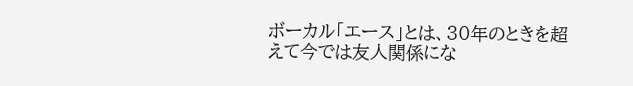ボーカル「エース」とは、30年のときを超えて今では友人関係にな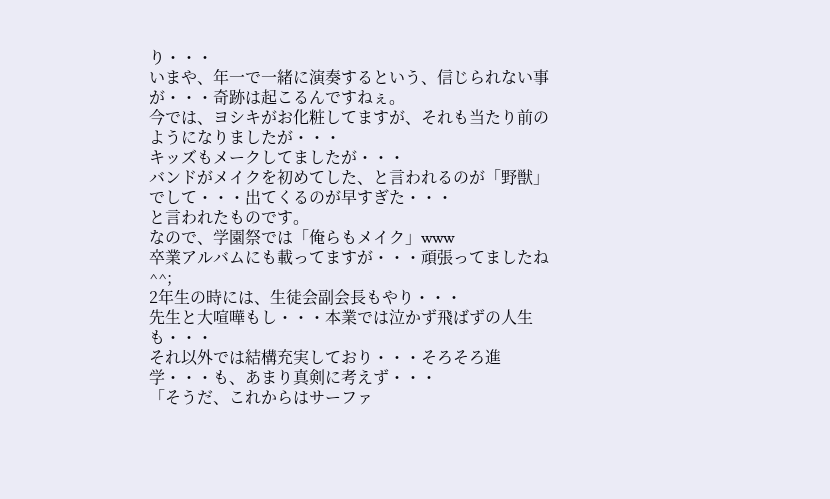り・・・
いまや、年一で一緒に演奏するという、信じられない事が・・・奇跡は起こるんですねぇ。
今では、ヨシキがお化粧してますが、それも当たり前のようになりましたが・・・
キッズもメークしてましたが・・・
バンドがメイクを初めてした、と言われるのが「野獣」でして・・・出てくるのが早すぎた・・・
と言われたものです。
なので、学園祭では「俺らもメイク」www
卒業アルバムにも載ってますが・・・頑張ってましたね^^;
2年生の時には、生徒会副会長もやり・・・
先生と大喧嘩もし・・・本業では泣かず飛ばずの人生も・・・
それ以外では結構充実しており・・・そろそろ進学・・・も、あまり真剣に考えず・・・
「そうだ、これからはサーファ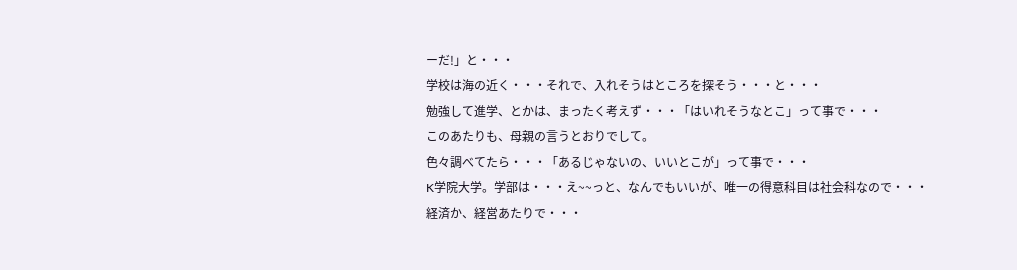ーだ!」と・・・
学校は海の近く・・・それで、入れそうはところを探そう・・・と・・・
勉強して進学、とかは、まったく考えず・・・「はいれそうなとこ」って事で・・・
このあたりも、母親の言うとおりでして。
色々調べてたら・・・「あるじゃないの、いいとこが」って事で・・・
K学院大学。学部は・・・え~~っと、なんでもいいが、唯一の得意科目は社会科なので・・・
経済か、経営あたりで・・・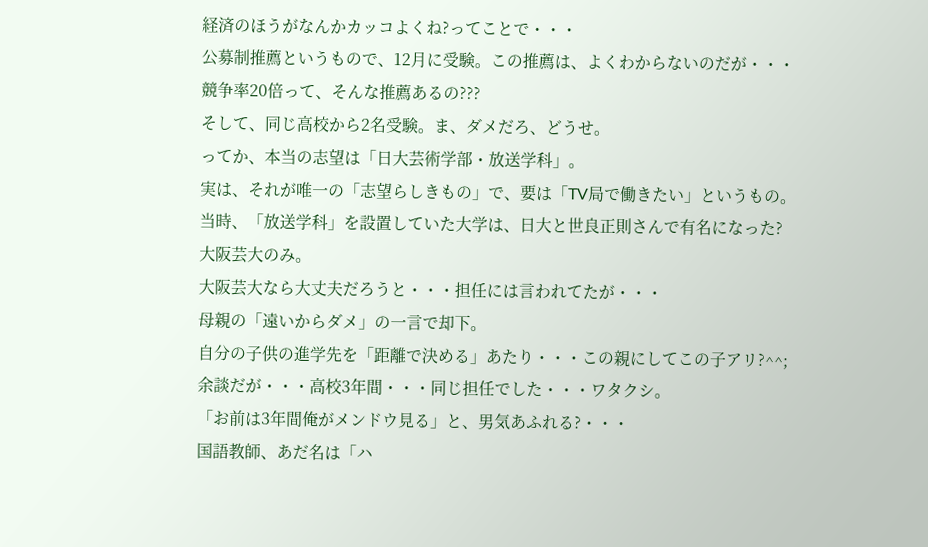経済のほうがなんかカッコよくね?ってことで・・・
公募制推薦というもので、12月に受験。この推薦は、よくわからないのだが・・・
競争率20倍って、そんな推薦あるの???
そして、同じ高校から2名受験。ま、ダメだろ、どうせ。
ってか、本当の志望は「日大芸術学部・放送学科」。
実は、それが唯一の「志望らしきもの」で、要は「TV局で働きたい」というもの。
当時、「放送学科」を設置していた大学は、日大と世良正則さんで有名になった?
大阪芸大のみ。
大阪芸大なら大丈夫だろうと・・・担任には言われてたが・・・
母親の「遠いからダメ」の一言で却下。
自分の子供の進学先を「距離で決める」あたり・・・この親にしてこの子アリ?^^;
余談だが・・・高校3年間・・・同じ担任でした・・・ワタクシ。
「お前は3年間俺がメンドウ見る」と、男気あふれる?・・・
国語教師、あだ名は「ハ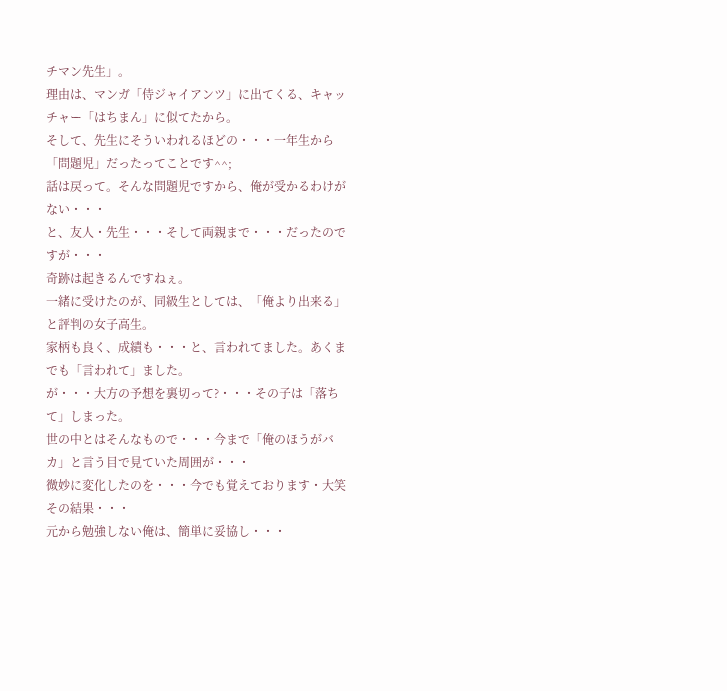チマン先生」。
理由は、マンガ「侍ジャイアンツ」に出てくる、キャッチャー「はちまん」に似てたから。
そして、先生にそういわれるほどの・・・一年生から「問題児」だったってことです^^;
話は戻って。そんな問題児ですから、俺が受かるわけがない・・・
と、友人・先生・・・そして両親まで・・・だったのですが・・・
奇跡は起きるんですねぇ。
一緒に受けたのが、同級生としては、「俺より出来る」と評判の女子高生。
家柄も良く、成績も・・・と、言われてました。あくまでも「言われて」ました。
が・・・大方の予想を裏切って?・・・その子は「落ちて」しまった。
世の中とはそんなもので・・・今まで「俺のほうがバカ」と言う目で見ていた周囲が・・・
微妙に変化したのを・・・今でも覚えております・大笑
その結果・・・
元から勉強しない俺は、簡単に妥協し・・・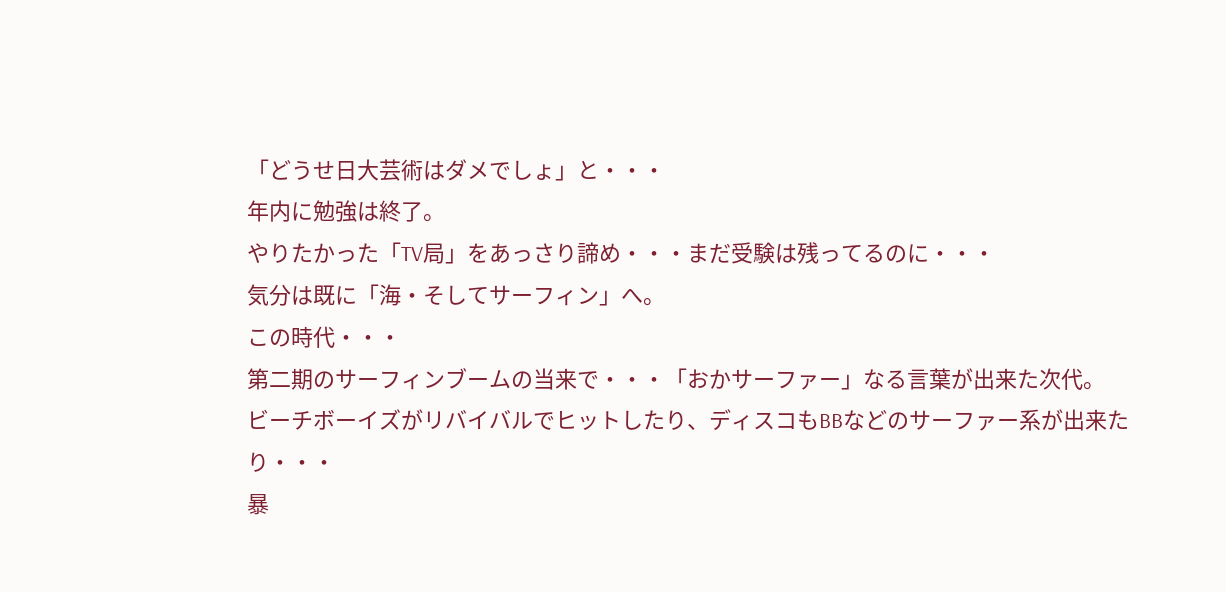「どうせ日大芸術はダメでしょ」と・・・
年内に勉強は終了。
やりたかった「TV局」をあっさり諦め・・・まだ受験は残ってるのに・・・
気分は既に「海・そしてサーフィン」へ。
この時代・・・
第二期のサーフィンブームの当来で・・・「おかサーファー」なる言葉が出来た次代。
ビーチボーイズがリバイバルでヒットしたり、ディスコもBBなどのサーファー系が出来たり・・・
暴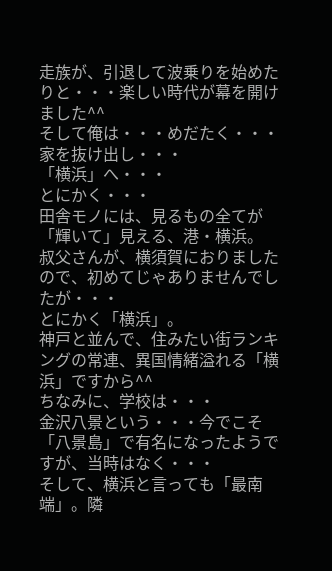走族が、引退して波乗りを始めたりと・・・楽しい時代が幕を開けました^^
そして俺は・・・めだたく・・・家を抜け出し・・・
「横浜」へ・・・
とにかく・・・
田舎モノには、見るもの全てが「輝いて」見える、港・横浜。
叔父さんが、横須賀におりましたので、初めてじゃありませんでしたが・・・
とにかく「横浜」。
神戸と並んで、住みたい街ランキングの常連、異国情緒溢れる「横浜」ですから^^
ちなみに、学校は・・・
金沢八景という・・・今でこそ「八景島」で有名になったようですが、当時はなく・・・
そして、横浜と言っても「最南端」。隣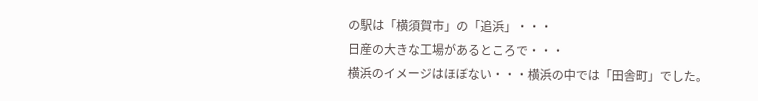の駅は「横須賀市」の「追浜」・・・
日産の大きな工場があるところで・・・
横浜のイメージはほぼない・・・横浜の中では「田舎町」でした。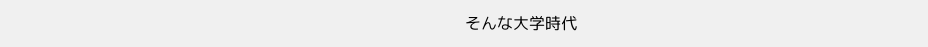そんな大学時代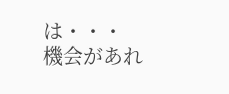は・・・
機会があれ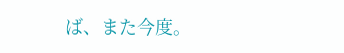ば、また今度。